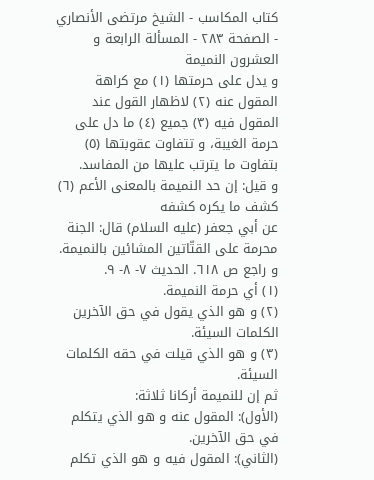كتاب المكاسب - الشيخ مرتضى الأنصاري - الصفحة ٢٨٣ - المسألة الرابعة و العشرون النميمة
و يدل على حرمتها (١) مع كراهة المقول عنه (٢) لاظهار القول عند المقول فيه (٣) جميع (٤) ما دل على حرمة الغيبة، و تتفاوت عقوبتها (٥) بتفاوت ما يترتب عليها من المفاسد.
و قيل: إن حد النميمة بالمعنى الأعم (٦) كشف ما يكره كشفه
عن أبي جعفر (عليه السلام) قال: الجنة محرمة على القتّاتين المشائين بالنميمة.
و راجع ص ٦١٨. الحديث ٧- ٨- ٩.
(١) أي حرمة النميمة.
(٢) و هو الذي يقول في حق الآخرين الكلمات السيئة.
(٣) و هو الذي قيلت في حقه الكلمات السيئة.
ثم إن للنميمة أركانا ثلاثة:
(الأول): المقول عنه و هو الذي يتكلم في حق الآخرين.
(الثاني): المقول فيه و هو الذي تكلم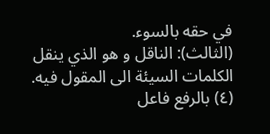في حقه بالسوء.
(الثالث): الناقل و هو الذي ينقل الكلمات السيئة الى المقول فيه.
(٤) بالرفع فاعل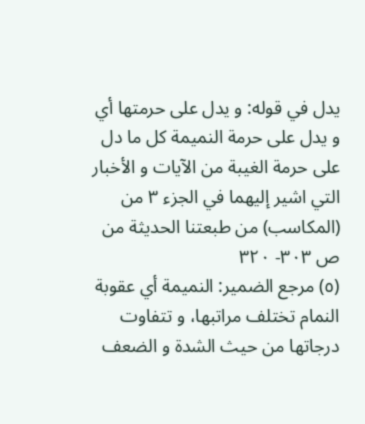يدل في قوله: و يدل على حرمتها أي و يدل على حرمة النميمة كل ما دل على حرمة الغيبة من الآيات و الأخبار التي اشير إليهما في الجزء ٣ من (المكاسب) من طبعتنا الحديثة من ص ٣٠٣- ٣٢٠
(٥) مرجع الضمير: النميمة أي عقوبة النمام تختلف مراتبها، و تتفاوت درجاتها من حيث الشدة و الضعف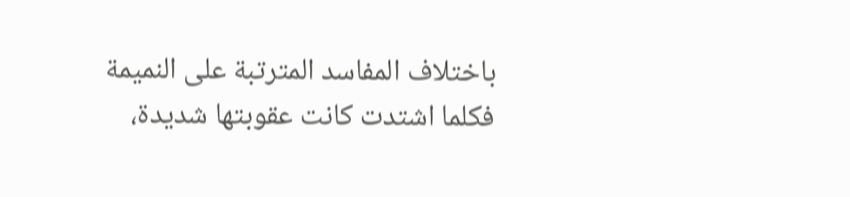باختلاف المفاسد المترتبة على النميمة فكلما اشتدت كانت عقوبتها شديدة،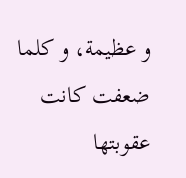و عظيمة، و كلما ضعفت كانت عقوبتها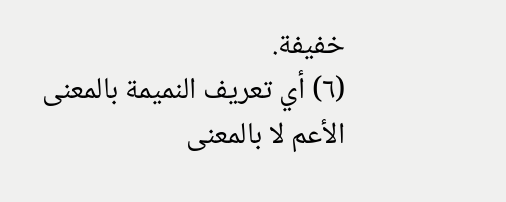خفيفة.
(٦) أي تعريف النميمة بالمعنى الأعم لا بالمعنى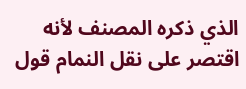الذي ذكره المصنف لأنه اقتصر على نقل النمام قول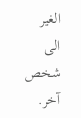الغير الى شخص آخر.